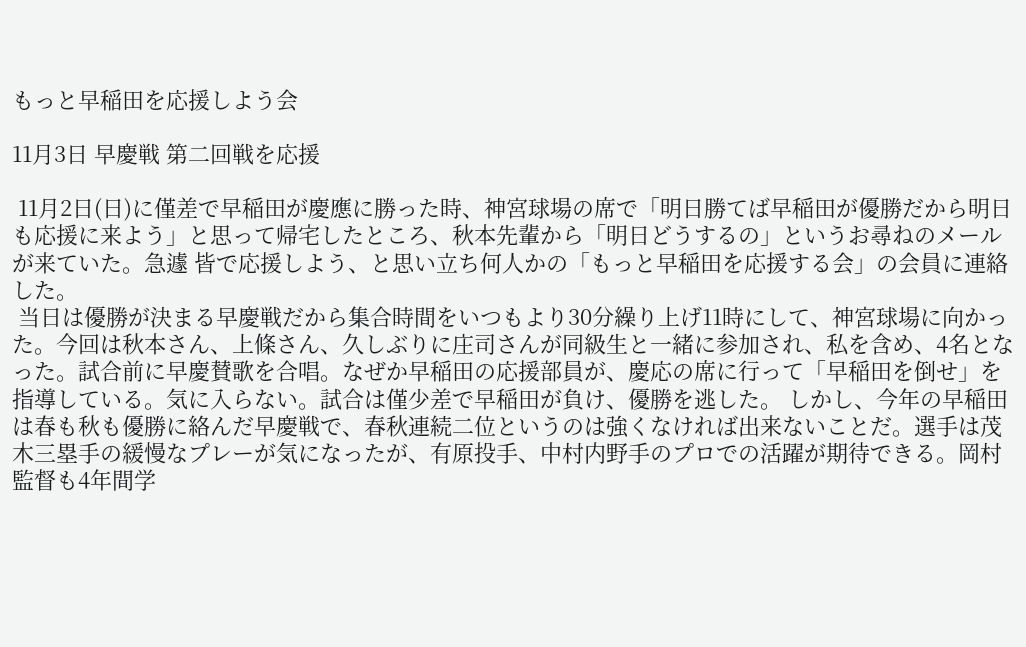もっと早稲田を応援しよう会

11月3日 早慶戦 第二回戦を応援

 11月2日(日)に僅差で早稲田が慶應に勝った時、神宮球場の席で「明日勝てば早稲田が優勝だから明日も応援に来よう」と思って帰宅したところ、秋本先輩から「明日どうするの」というお尋ねのメールが来ていた。急遽 皆で応援しよう、と思い立ち何人かの「もっと早稲田を応援する会」の会員に連絡した。
 当日は優勝が決まる早慶戦だから集合時間をいつもより30分繰り上げ11時にして、神宮球場に向かった。今回は秋本さん、上條さん、久しぶりに庄司さんが同級生と一緒に参加され、私を含め、4名となった。試合前に早慶賛歌を合唱。なぜか早稲田の応援部員が、慶応の席に行って「早稲田を倒せ」を指導している。気に入らない。試合は僅少差で早稲田が負け、優勝を逃した。 しかし、今年の早稲田は春も秋も優勝に絡んだ早慶戦で、春秋連続二位というのは強くなければ出来ないことだ。選手は茂木三塁手の緩慢なプレーが気になったが、有原投手、中村内野手のプロでの活躍が期待できる。岡村監督も4年間学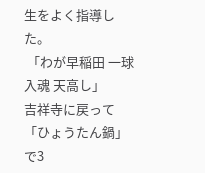生をよく指導した。
 「わが早稲田 一球入魂 天高し」
吉祥寺に戻って「ひょうたん鍋」で3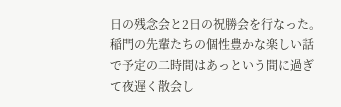日の残念会と2日の祝勝会を行なった。稲門の先輩たちの個性豊かな楽しい話で予定の二時間はあっという間に過ぎて夜遅く散会し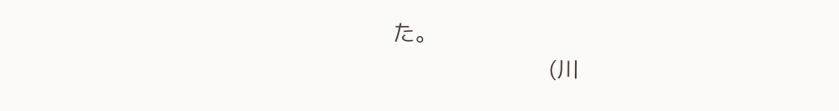た。
                          (川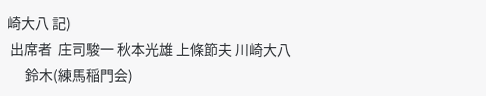崎大八 記)
 出席者  庄司駿一 秋本光雄 上條節夫 川崎大八
      鈴木(練馬稲門会)